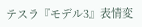テスラ『モデル3』表情変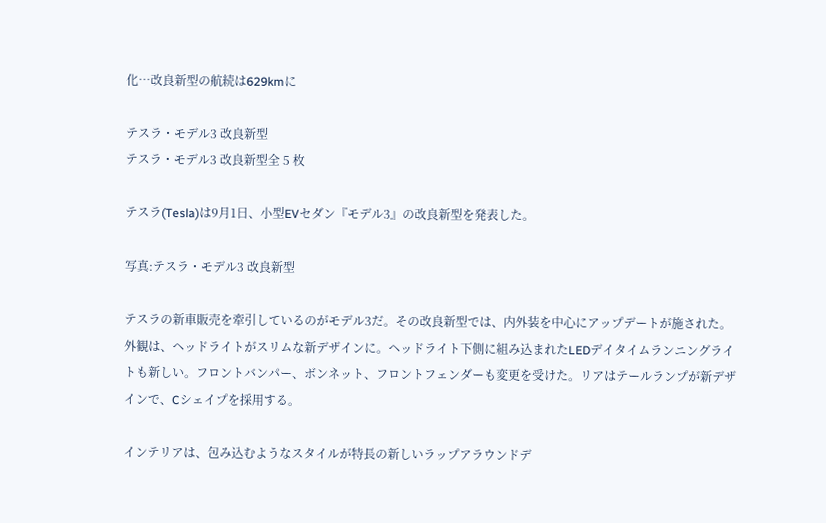化…改良新型の航続は629kmに

テスラ・モデル3 改良新型
テスラ・モデル3 改良新型全 5 枚

テスラ(Tesla)は9月1日、小型EVセダン『モデル3』の改良新型を発表した。

写真:テスラ・モデル3 改良新型

テスラの新車販売を牽引しているのがモデル3だ。その改良新型では、内外装を中心にアップデートが施された。外観は、ヘッドライトがスリムな新デザインに。ヘッドライト下側に組み込まれたLEDデイタイムランニングライトも新しい。フロントバンパー、ボンネット、フロントフェンダーも変更を受けた。リアはテールランプが新デザインで、Cシェイプを採用する。

インテリアは、包み込むようなスタイルが特長の新しいラップアラウンドデ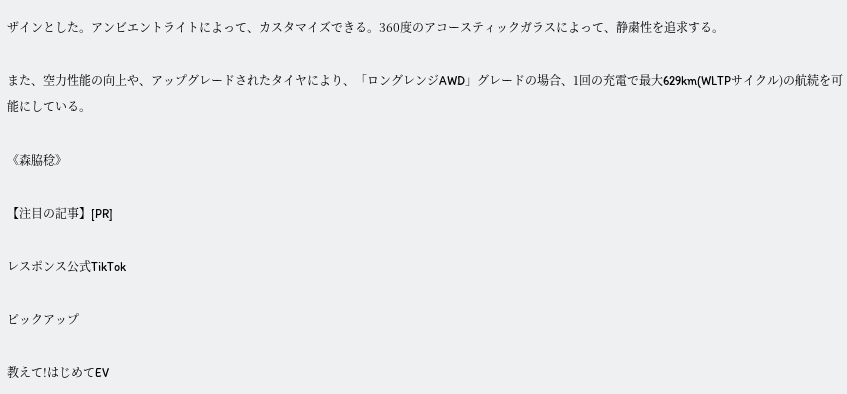ザインとした。アンビエントライトによって、カスタマイズできる。360度のアコースティックガラスによって、静粛性を追求する。

また、空力性能の向上や、アップグレードされたタイヤにより、「ロングレンジAWD」グレードの場合、1回の充電で最大629km(WLTPサイクル)の航続を可能にしている。

《森脇稔》

【注目の記事】[PR]

レスポンス公式TikTok

ピックアップ

教えて!はじめてEV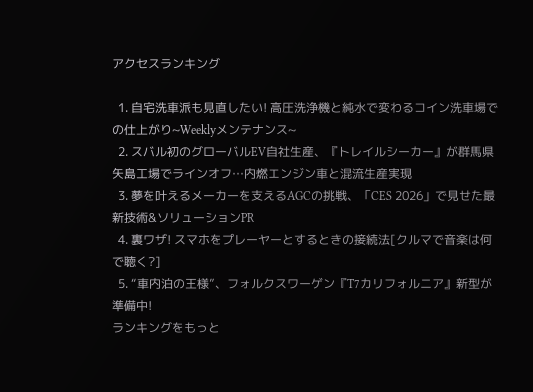アクセスランキング

  1. 自宅洗車派も見直したい! 高圧洗浄機と純水で変わるコイン洗車場での仕上がり~Weeklyメンテナンス~
  2. スバル初のグローバルEV自社生産、『トレイルシーカー』が群馬県矢島工場でラインオフ…内燃エンジン車と混流生産実現
  3. 夢を叶えるメーカーを支えるAGCの挑戦、「CES 2026」で見せた最新技術&ソリューションPR
  4. 裏ワザ! スマホをプレーヤーとするときの接続法[クルマで音楽は何で聴く?]
  5. “車内泊の王様”、フォルクスワーゲン『T7カリフォルニア』新型が準備中!
ランキングをもっと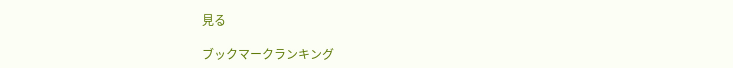見る

ブックマークランキング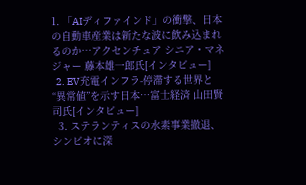1. 「AIディファインド」の衝撃、日本の自動車産業は新たな波に飲み込まれるのか…アクセンチュア シニア・マネジャー 藤本雄一郎氏[インタビュー]
  2. EV充電インフラ-停滞する世界と“異常値”を示す日本…富士経済 山田賢司氏[インタビュー]
  3. ステランティスの水素事業撤退、シンビオに深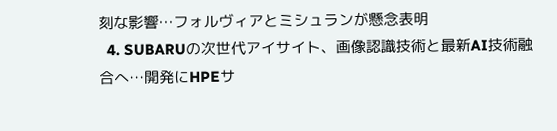刻な影響…フォルヴィアとミシュランが懸念表明
  4. SUBARUの次世代アイサイト、画像認識技術と最新AI技術融合へ…開発にHPEサ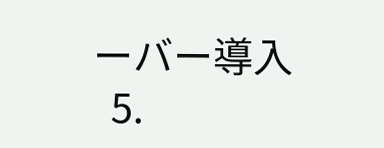ーバー導入
  5.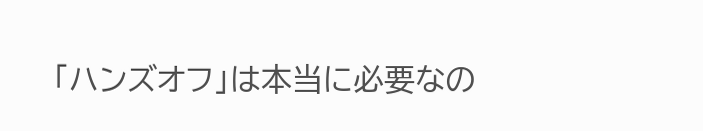「ハンズオフ」は本当に必要なの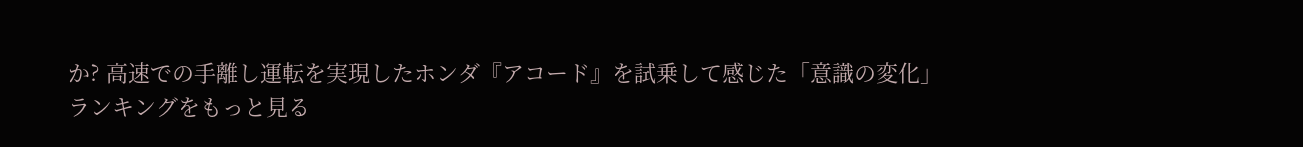か? 高速での手離し運転を実現したホンダ『アコード』を試乗して感じた「意識の変化」
ランキングをもっと見る